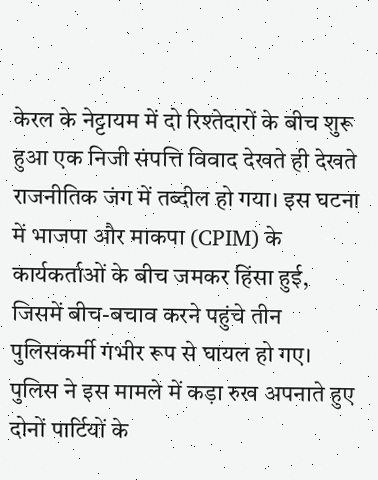केरल के नेट्टायम में दो रिश्तेदारों के बीच शुरू हुआ एक निजी संपत्ति विवाद देखते ही देखते राजनीतिक जंग में तब्दील हो गया। इस घटना में भाजपा और माकपा (CPIM) के कार्यकर्ताओं के बीच जमकर हिंसा हुई, जिसमें बीच-बचाव करने पहुंचे तीन पुलिसकर्मी गंभीर रूप से घायल हो गए। पुलिस ने इस मामले में कड़ा रुख अपनाते हुए दोनों पार्टियों के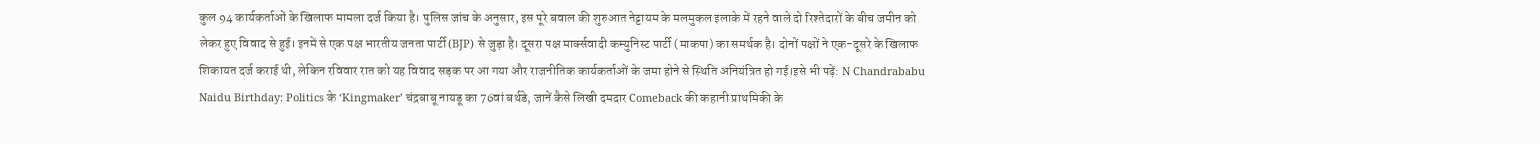कुल 94 कार्यकर्ताओं के खिलाफ मामला दर्ज किया है। पुलिस जांच के अनुसार, इस पूरे बवाल की शुरुआत नेट्टायम के मलमुकल इलाके में रहने वाले दो रिश्तेदारों के बीच जमीन को लेकर हुए विवाद से हुई। इनमें से एक पक्ष भारतीय जनता पार्टी (BJP) से जुड़ा है। दूसरा पक्ष मार्क्सवादी कम्युनिस्ट पार्टी (माकपा) का समर्थक है। दोनों पक्षों ने एक-दूसरे के खिलाफ शिकायत दर्ज कराई थी, लेकिन रविवार रात को यह विवाद सड़क पर आ गया और राजनीतिक कार्यकर्ताओं के जमा होने से स्थिति अनियंत्रित हो गई।इसे भी पढ़ें: N Chandrababu Naidu Birthday: Politics के ‘Kingmaker’ चंद्रबाबू नायडू का 76वां बर्थडे, जानें कैसे लिखी दमदार Comeback की कहानी प्राथमिकी के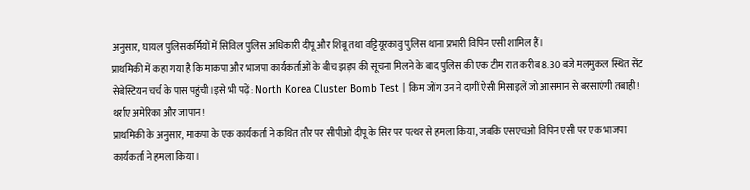अनुसार, घायल पुलिसकर्मियों में सिविल पुलिस अधिकारी दीपू और शिबू तथा वट्टियूरकावु पुलिस थाना प्रभारी विपिन एसी शामिल हैं।
प्राथमिकी में कहा गया है कि माकपा और भाजपा कार्यकर्ताओं के बीच झड़प की सूचना मिलने के बाद पुलिस की एक टीम रात करीब 8.30 बजे मलमुकल स्थित सेंट सेबेस्टियन चर्च के पास पहुंची।इसे भी पढ़ें: North Korea Cluster Bomb Test | किम जोंग उन ने दागीं ऐसी मिसाइलें जो आसमान से बरसाएंगी तबाही! थर्राए अमेरिका और जापान!
प्राथमिकी के अनुसार, माकपा के एक कार्यकर्ता ने कथित तौर पर सीपीओ दीपू के सिर पर पत्थर से हमला किया, जबकि एसएचओ विपिन एसी पर एक भाजपा कार्यकर्ता ने हमला किया।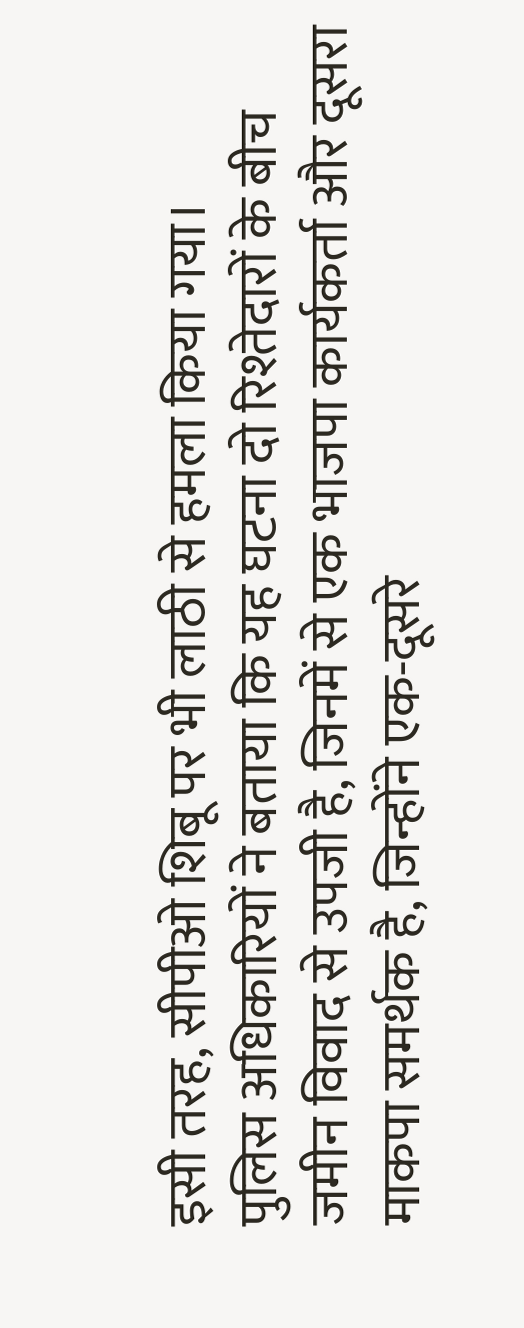इसी तरह, सीपीओ शिबू पर भी लाठी से हमला किया गया।
पुलिस अधिकारियों ने बताया कि यह घटना दो रिश्तेदारों के बीच जमीन विवाद से उपजी है, जिनमें से एक भाजपा कार्यकर्ता और दूसरा माकपा समर्थक है, जिन्होंने एक-दूसरे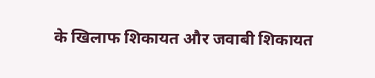के खिलाफ शिकायत और जवाबी शिकायत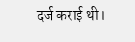दर्ज कराई थी।